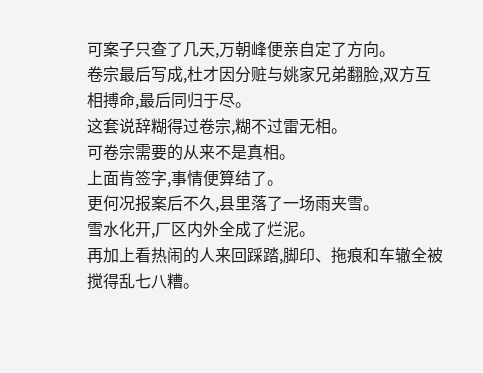可案子只查了几天,万朝峰便亲自定了方向。
卷宗最后写成,杜才因分赃与姚家兄弟翻脸,双方互相搏命,最后同归于尽。
这套说辞糊得过卷宗,糊不过雷无相。
可卷宗需要的从来不是真相。
上面肯签字,事情便算结了。
更何况报案后不久,县里落了一场雨夹雪。
雪水化开,厂区内外全成了烂泥。
再加上看热闹的人来回踩踏,脚印、拖痕和车辙全被搅得乱七八糟。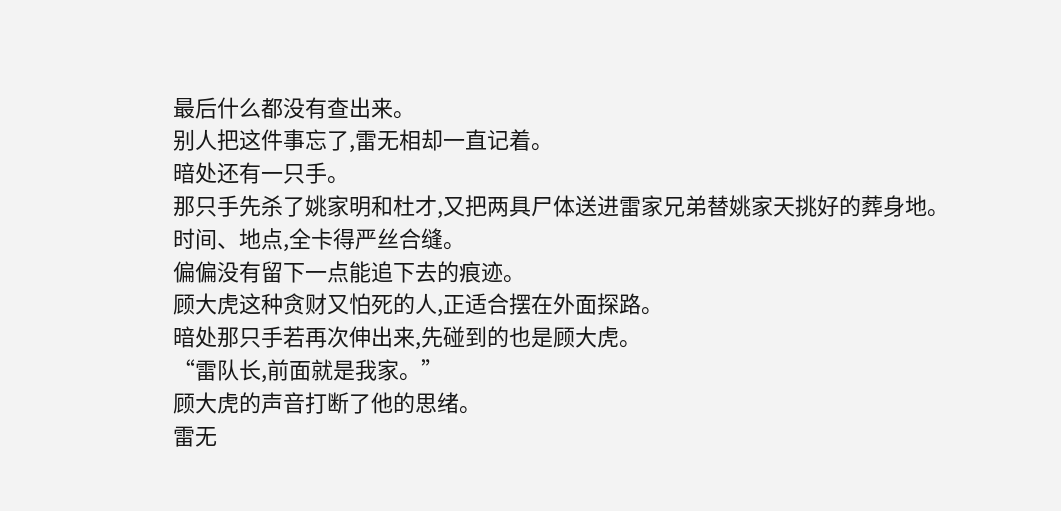最后什么都没有查出来。
别人把这件事忘了,雷无相却一直记着。
暗处还有一只手。
那只手先杀了姚家明和杜才,又把两具尸体送进雷家兄弟替姚家天挑好的葬身地。
时间、地点,全卡得严丝合缝。
偏偏没有留下一点能追下去的痕迹。
顾大虎这种贪财又怕死的人,正适合摆在外面探路。
暗处那只手若再次伸出来,先碰到的也是顾大虎。
“雷队长,前面就是我家。”
顾大虎的声音打断了他的思绪。
雷无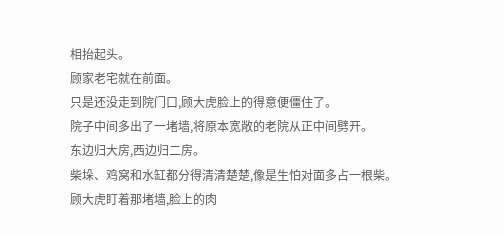相抬起头。
顾家老宅就在前面。
只是还没走到院门口,顾大虎脸上的得意便僵住了。
院子中间多出了一堵墙,将原本宽敞的老院从正中间劈开。
东边归大房,西边归二房。
柴垛、鸡窝和水缸都分得清清楚楚,像是生怕对面多占一根柴。
顾大虎盯着那堵墙,脸上的肉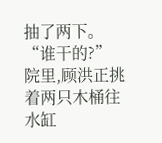抽了两下。
“谁干的?”
院里,顾洪正挑着两只木桶往水缸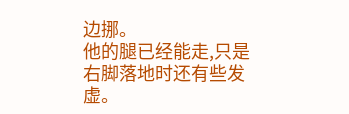边挪。
他的腿已经能走,只是右脚落地时还有些发虚。